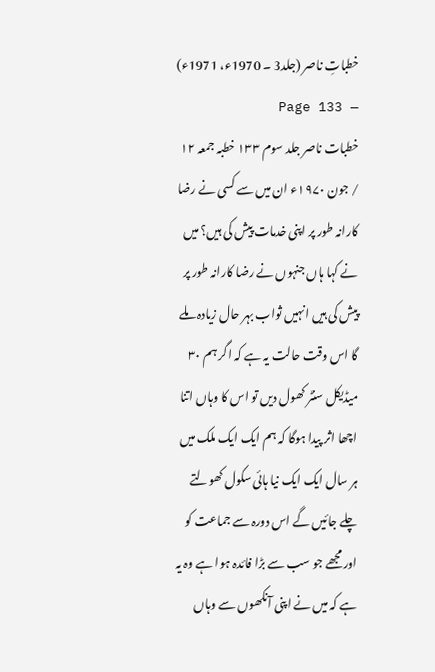خطباتِ ناصر (جلد3 ۔ 1970ء، 1971ء) — Page 133
خطبات ناصر جلد سوم ۱۳۳ خطبہ جمعہ ۱۲ / جون ۱۹۷۰ء ان میں سے کسی نے رضا کارانہ طور پر اپنی خدمات پیش کی ہیں؟ میں نے کہا ہاں جنہوں نے رضا کارانہ طور پر پیش کی ہیں انہیں ثواب بہر حال زیادہ ملے گا اس وقت حالت یہ ہے کہ اگر ہم ۳۰ میڈیکل سنٹر کھول دیں تو اس کا وہاں اتنا اچھا اثر پیدا ہوگا کہ ہم ایک ایک ملک میں ہر سال ایک ایک نیا ہائی سکول کھولتے چلے جائیں گے اس دورہ سے جماعت کو اور مجھے جو سب سے بڑا فائدہ ہوا ہے وہ یہ ہے کہ میں نے اپنی آنکھوں سے وہاں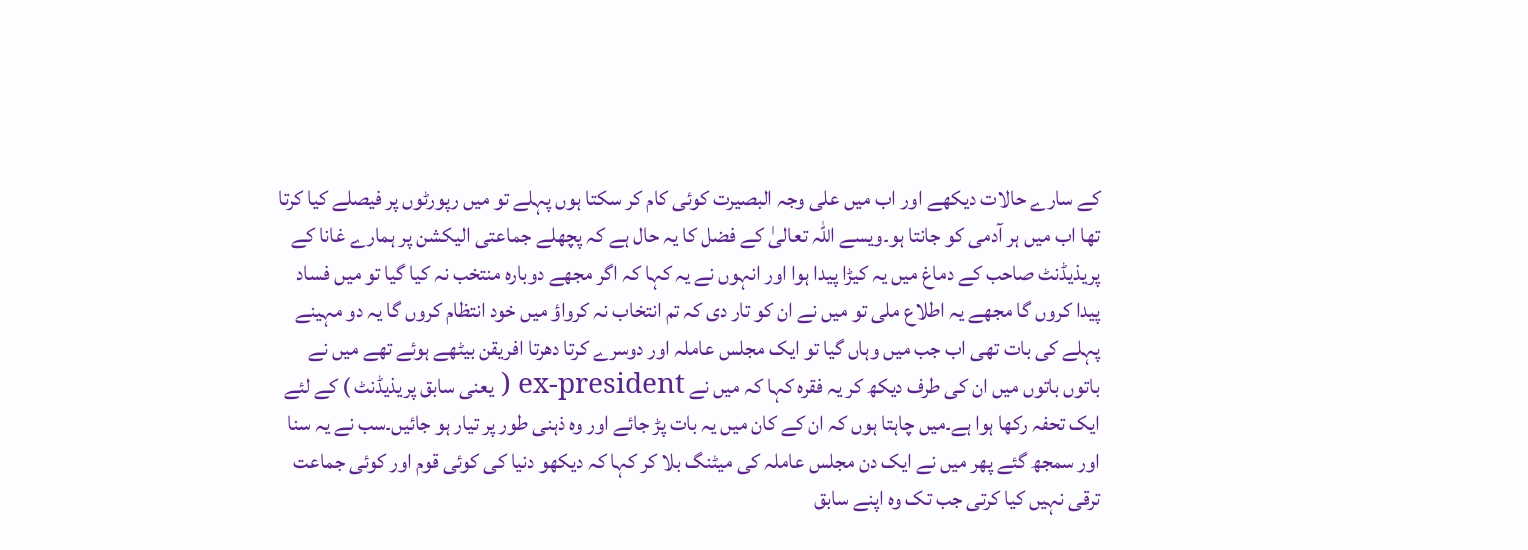کے سارے حالات دیکھے اور اب میں علی وجہ البصیرت کوئی کام کر سکتا ہوں پہلے تو میں رپورٹوں پر فیصلے کیا کرتا تھا اب میں ہر آدمی کو جانتا ہو۔ویسے اللہ تعالیٰ کے فضل کا یہ حال ہے کہ پچھلے جماعتی الیکشن پر ہمارے غانا کے پریذیڈنٹ صاحب کے دماغ میں یہ کیڑا پیدا ہوا اور انہوں نے یہ کہا کہ اگر مجھے دوبارہ منتخب نہ کیا گیا تو میں فساد پیدا کروں گا مجھے یہ اطلاع ملی تو میں نے ان کو تار دی کہ تم انتخاب نہ کرواؤ میں خود انتظام کروں گا یہ دو مہینے پہلے کی بات تھی اب جب میں وہاں گیا تو ایک مجلس عاملہ اور دوسرے کرتا دھرتا افریقن بیٹھے ہوئے تھے میں نے باتوں باتوں میں ان کی طرف دیکھ کر یہ فقرہ کہا کہ میں نے ex-president ( یعنی سابق پریذیڈنٹ ) کے لئے ایک تحفہ رکھا ہوا ہے۔میں چاہتا ہوں کہ ان کے کان میں یہ بات پڑ جائے اور وہ ذہنی طور پر تیار ہو جائیں۔سب نے یہ سنا اور سمجھ گئے پھر میں نے ایک دن مجلس عاملہ کی میٹنگ بلا کر کہا کہ دیکھو دنیا کی کوئی قوم اور کوئی جماعت ترقی نہیں کیا کرتی جب تک وہ اپنے سابق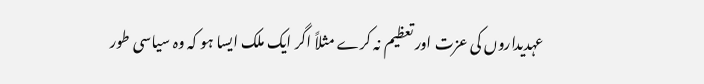عہدیداروں کی عزت اور تعظیم نہ کرے مثلاً اگر ایک ملک ایسا ہو کہ وہ سیاسی طور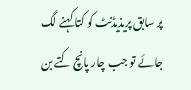پر سابق پریذیڈنٹ کو کتا کہنے لگ جائے تو جب چار پانچ کتے بن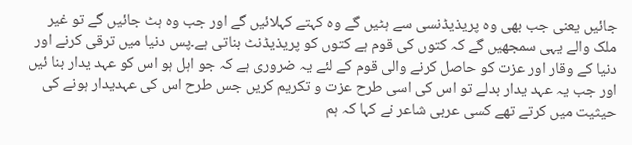جائیں یعنی جب بھی وہ پریذیڈنسی سے ہٹیں گے وہ کہتے کہلائیں گے اور جب وہ ہٹ جائیں گے تو غیر ملک والے یہی سمجھیں گے کہ کتوں کی قوم ہے کتوں کو پریذیڈنٹ بناتی ہے۔پس دنیا میں ترقی کرنے اور دنیا کے وقار اور عزت کو حاصل کرنے والی قوم کے لئے یہ ضروری ہے کہ جو اہل ہو اس کو عہد یدار بنا ئیں اور جب یہ عہد یدار بدلے تو اس کی اسی طرح عزت و تکریم کریں جس طرح اس کی عہدیدار ہونے کی حیثیت میں کرتے تھے کسی عربی شاعر نے کہا کہ ہم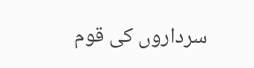سرداروں کی قوم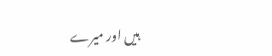ہیں اور میرے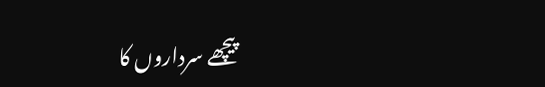پیچھے سرداروں کا